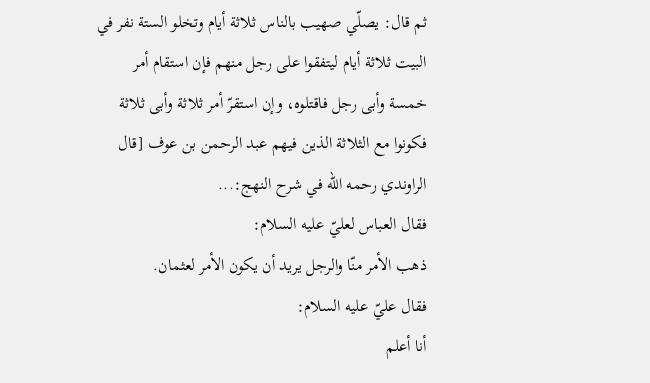ثم قال: يصلّي صهيب بالناس ثلاثة أيام وتخلو الستة نفر في البيت ثلاثة أيام ليتفقوا على رجل منهم فإن استقام أمر خمسة وأبى رجل فاقتلوه، وإن استقرّ أمر ثلاثة وأبى ثلاثة فكونوا مع الثلاثة الذين فيهم عبد الرحمن بن عوف [قال الراوندي رحمه اللّه في شرح النهج:...
فقال العباس لعليّ عليه السلام:
ذهب الأمر منّا والرجل يريد أن يكون الأمر لعثمان.
فقال عليّ عليه السلام:
أنا أعلم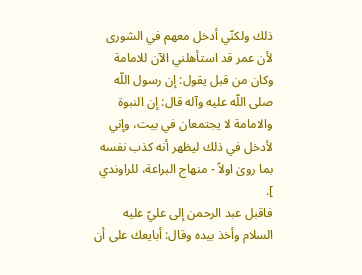ذلك ولكنّي أدخل معهم في الشورى لأن عمر قد استأهلني الآن للامامة وكان من قبل يقول: إن رسول اللّه صلى اللّه عليه وآله قال: إن النبوة والامامة لا يجتمعان في بيت، وإني لأدخل في ذلك ليظهر أنه كذب نفسه بما روىٰ اولاً - منهاج البراعة، للراوندي ].
فاقبل عبد الرحمن إلى عليّ عليه السلام وأخذ بيده وقال: أبايعك على أن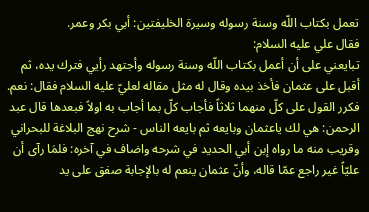تعمل بكتاب اللّه وسنة رسوله وسيرة الخليفتين: أبي بكر وعمر.
فقال علي عليه السلام:
تبايعني على أن أعمل بكتاب اللّه وسنة رسوله وأجتهد رأيي فترك يده، ثم أقبل على عثمان فأخذ بيده وقال له مثل مقاله لعليّ عليه السلام فقال: نعم.
فكرر القول على كلّ منهما ثلاثاً فأجاب كلّ بما أجاب به اولاً فبعدها قال عبد الرحمن: هي لك ياعثمان وبايعه ثم بايعه الناس - شرح نهج البلاغة للبحراني وقريب منه ما رواه إبن أبي الحديد في شرحه واضاف في آخره: فلمَا رآى أن عليّاً غير راجع عمّا قاله، وأنّ عثمان ينعم له بالإجابة صفق على يد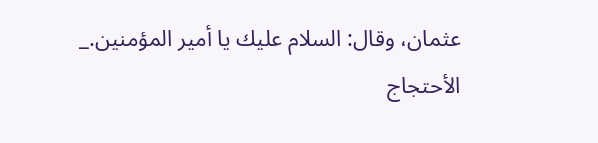عثمان، وقال: السلام عليك يا أمير المؤمنين._
الأحتجاج